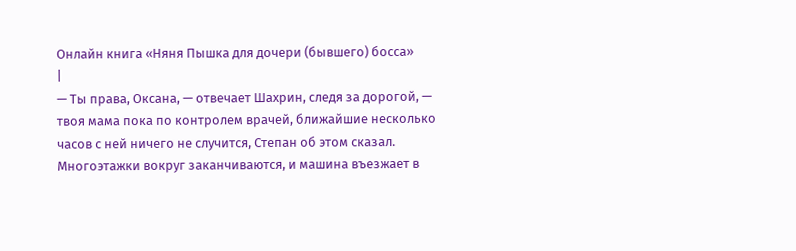Онлайн книга «Няня Пышка для дочери (бывшего) босса»
|
— Ты права, Оксана, — отвечает Шахрин, следя за дорогой, — твоя мама пока по контролем врачей, ближайшие несколько часов с ней ничего не случится, Степан об этом сказал. Многоэтажки вокруг заканчиваются, и машина въезжает в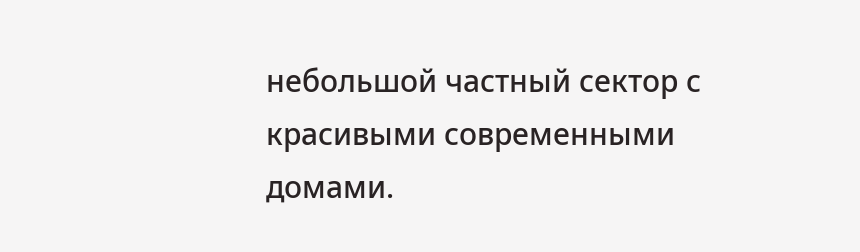небольшой частный сектор с красивыми современными домами.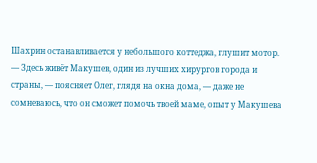Шахрин останавливается у небольшого коттеджа, глушит мотор. — Здесь живёт Макушев, один из лучших хирургов города и страны, — поясняет Олег, глядя на окна дома, — даже не сомневаюсь, что он сможет помочь твоей маме, опыт у Макушева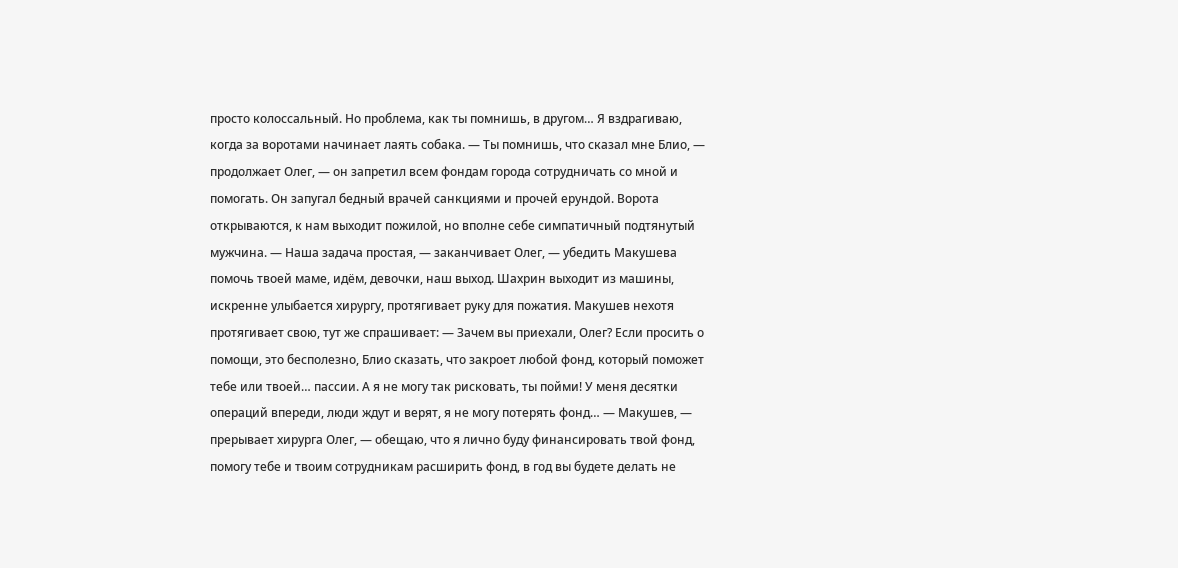просто колоссальный. Но проблема, как ты помнишь, в другом… Я вздрагиваю, когда за воротами начинает лаять собака. — Ты помнишь, что сказал мне Блио, — продолжает Олег, — он запретил всем фондам города сотрудничать со мной и помогать. Он запугал бедный врачей санкциями и прочей ерундой. Ворота открываются, к нам выходит пожилой, но вполне себе симпатичный подтянутый мужчина. — Наша задача простая, — заканчивает Олег, — убедить Макушева помочь твоей маме, идём, девочки, наш выход. Шахрин выходит из машины, искренне улыбается хирургу, протягивает руку для пожатия. Макушев нехотя протягивает свою, тут же спрашивает: — Зачем вы приехали, Олег? Если просить о помощи, это бесполезно, Блио сказать, что закроет любой фонд, который поможет тебе или твоей… пассии. А я не могу так рисковать, ты пойми! У меня десятки операций впереди, люди ждут и верят, я не могу потерять фонд… — Макушев, — прерывает хирурга Олег, — обещаю, что я лично буду финансировать твой фонд, помогу тебе и твоим сотрудникам расширить фонд, в год вы будете делать не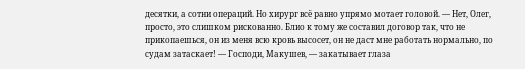десятки, а сотни операций. Но хирург всё равно упрямо мотает головой. — Нет, Олег, просто, это слишком рискованно. Блио к тому же составил договор так, что не прикопаешься, он из меня всю кровь высосет, он не даст мне работать нормально, по судам затаскает! — Господи, Макушев, — закатывает глаза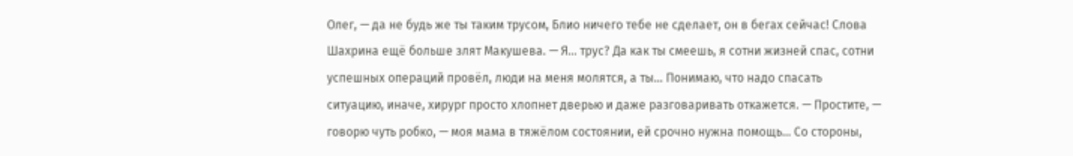Олег, — да не будь же ты таким трусом, Блио ничего тебе не сделает, он в бегах сейчас! Слова Шахрина ещё больше злят Макушева. — Я… трус? Да как ты смеешь, я сотни жизней спас, сотни успешных операций провёл, люди на меня молятся, а ты… Понимаю, что надо спасать ситуацию, иначе, хирург просто хлопнет дверью и даже разговаривать откажется. — Простите, — говорю чуть робко, — моя мама в тяжёлом состоянии, ей срочно нужна помощь… Со стороны,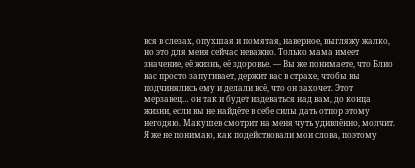вся в слезах, опухшая и помятая, наверное, выгляжу жалко, но это для меня сейчас неважно. Только мама имеет значение, её жизнь, её здоровье. — Вы же понимаете, что Блио вас просто запугивает, держит вас в страхе, чтобы вы подчинялись ему и делали всё, что он захочет. Этот мерзавец… он так и будет издеваться над вам, до конца жизни, если вы не найдёте в себе силы дать отпор этому негодяю. Макушев смотрит на меня чуть удивлённо, молчит. Я же не понимаю, как подействовали мои слова, поэтому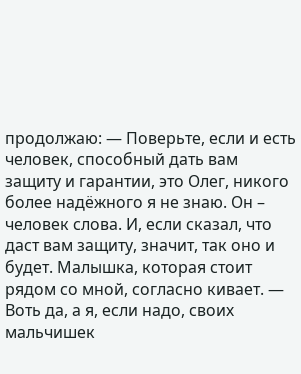продолжаю: — Поверьте, если и есть человек, способный дать вам защиту и гарантии, это Олег, никого более надёжного я не знаю. Он – человек слова. И, если сказал, что даст вам защиту, значит, так оно и будет. Малышка, которая стоит рядом со мной, согласно кивает. — Воть да, а я, если надо, своих мальчишек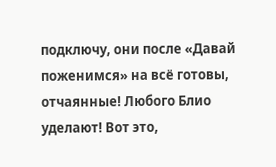подключу, они после «Давай поженимся» на всё готовы, отчаянные! Любого Блио уделают! Вот это,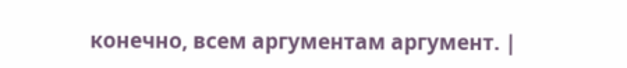конечно, всем аргументам аргумент. |